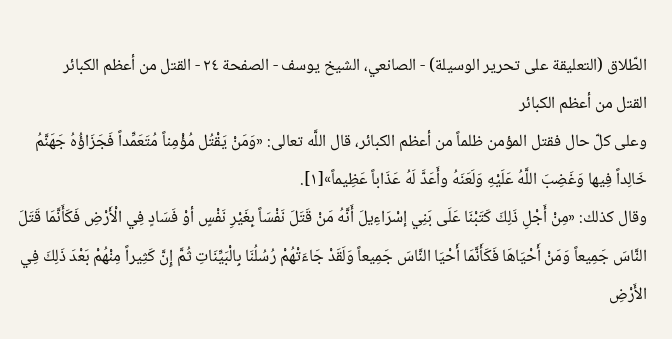الطّلاق (التعليقة على تحرير الوسيلة) - الصانعي، الشيخ يوسف - الصفحة ٢٤ - القتل من أعظم الكبائر
القتل من أعظم الكبائر
وعلى كلّ حال فقتل المؤمن ظلماً من أعظم الكبائر، قال اللَّه تعالى: «وَمَنْ يَقْتُل مُؤْمِناً مُتَعَمِّداً فَجَزَاؤُهُ جَهَنَّمُ خَالِداً فِيها وَغَضِبَ اللَّهُ عَلَيْهِ وَلَعَنَهُ وأَعَدَّ لَهُ عَذَاباً عَظِيماً»[١].
وقال كذلك: «مِنْ أَجْلِ ذَلِكَ كَتَبْنَا عَلَى بَنِي إسْرَاءِيلَ أَنَّهُ مَنْ قَتَلَ نَفْسَاً بِغَيْرِ نَفْسٍ أوْ فَسَادٍ فِي الْأَرْضِ فَكَأَنَّمَا قَتَلَ النَّاسَ جَمِيعاً وَمَنْ أَحْيَاهَا فَكَأَنَّمَا أَحْيَا النَّاسَ جَمِيعاً وَلَقَدْ جَاءَتْهُمْ رُسُلُنَا بِالْبَيِّنَاتِ ثُمَّ إِنَّ كَثِيراً مِنْهُمْ بَعْدَ ذَلِكَ فِي الأَرْضِ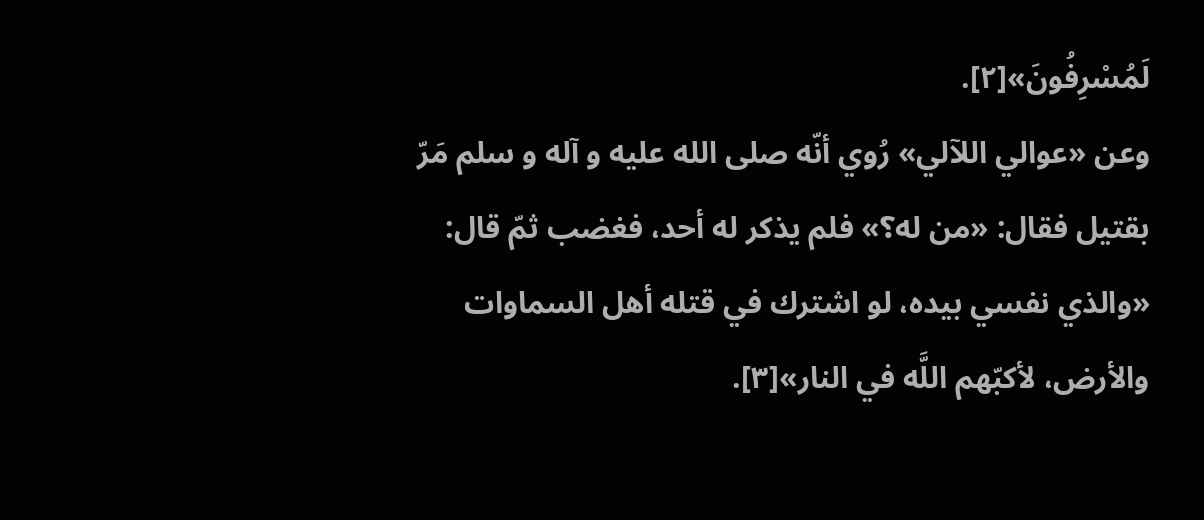لَمُسْرِفُونَ»[٢].
وعن «عوالي اللآلي» رُوي أنّه صلى الله عليه و آله و سلم مَرّ بقتيل فقال: «من له؟» فلم يذكر له أحد، فغضب ثمّ قال: «والذي نفسي بيده، لو اشترك في قتله أهل السماوات والأرض، لأكبّهم اللَّه في النار»[٣].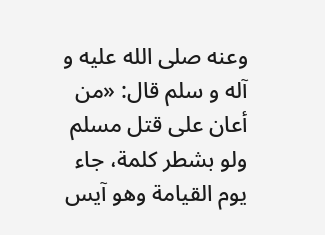وعنه صلى الله عليه و آله و سلم قال: «من أعان على قتل مسلم ولو بشطر كلمة، جاء يوم القيامة وهو آيس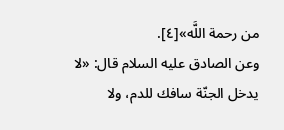من رحمة اللَّه»[٤].
وعن الصادق عليه السلام قال: «لا يدخل الجنّة سافك للدم، ولا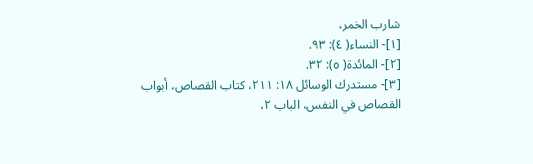شارب الخمر،
[١]- النساء( ٤): ٩٣.
[٢]- المائدة( ٥): ٣٢.
[٣]- مستدرك الوسائل ١٨: ٢١١، كتاب القصاص، أبواب القصاص في النفس، الباب ٢،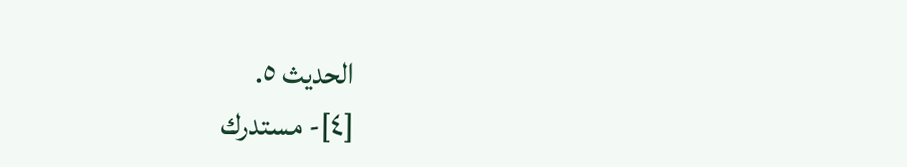الحديث ٥.
[٤]- مستدرك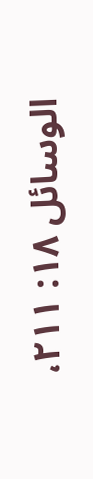الوسائل ١٨: ٢١١،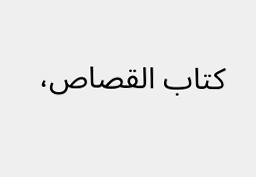كتاب القصاص،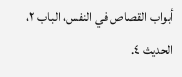أبواب القصاص في النفس، الباب ٢، الحديث ٤.